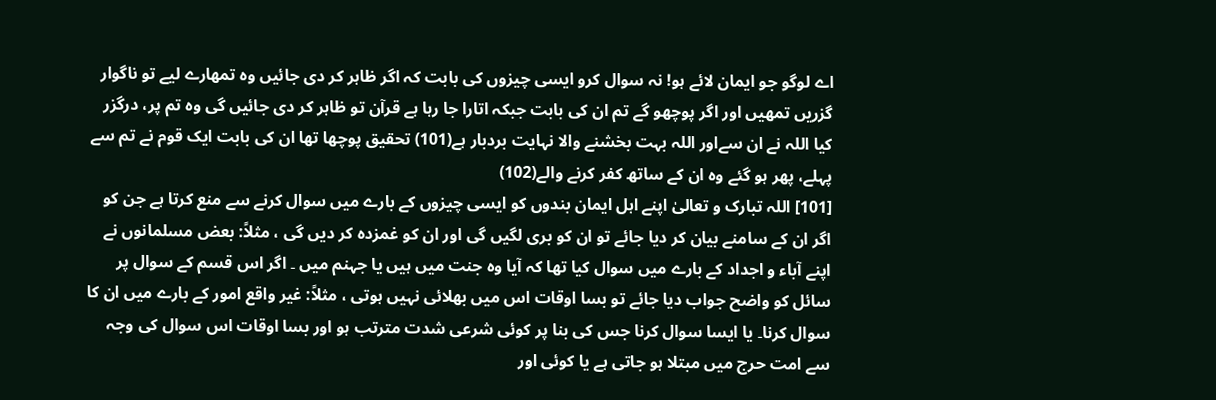اے لوگو جو ایمان لائے ہو! نہ سوال کرو ایسی چیزوں کی بابت کہ اگر ظاہر کر دی جائیں وہ تمھارے لیے تو ناگوار گزریں تمھیں اور اگر پوچھو گے تم ان کی بابت جبکہ اتارا جا رہا ہے قرآن تو ظاہر کر دی جائیں گی وہ تم پر، درگزر کیا اللہ نے ان سےاور اللہ بہت بخشنے والا نہایت بردبار ہے(101) تحقیق پوچھا تھا ان کی بابت ایک قوم نے تم سے پہلے، پھر ہو گئے وہ ان کے ساتھ کفر کرنے والے(102)
[101] اللہ تبارک و تعالیٰ اپنے اہل ایمان بندوں کو ایسی چیزوں کے بارے میں سوال کرنے سے منع کرتا ہے جن کو اگر ان کے سامنے بیان کر دیا جائے تو ان کو بری لگیں گی اور ان کو غمزدہ کر دیں گی ، مثلاً: بعض مسلمانوں نے اپنے آباء و اجداد کے بارے میں سوال کیا تھا کہ آیا وہ جنت میں ہیں یا جہنم میں ۔ اگر اس قسم کے سوال پر سائل کو واضح جواب دیا جائے تو بسا اوقات اس میں بھلائی نہیں ہوتی ، مثلاً: غیر واقع امور کے بارے میں ان کا سوال کرنا۔ یا ایسا سوال کرنا جس کی بنا پر کوئی شرعی شدت مترتب ہو اور بسا اوقات اس سوال کی وجہ سے امت حرج میں مبتلا ہو جاتی ہے یا کوئی اور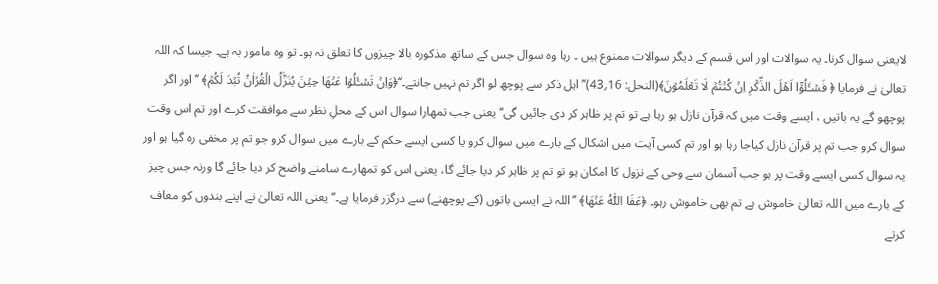لایعنی سوال کرنا۔ یہ سوالات اور اس قسم کے دیگر سوالات ممنوع ہیں ۔ رہا وہ سوال جس کے ساتھ مذکورہ بالا چیزوں کا تعلق نہ ہو۔ تو وہ مامور بہ ہے۔ جیسا کہ اللہ تعالیٰ نے فرمایا ﴿ فَسۡـَٔلُوۡۤا اَهۡلَ الذِّكۡرِ اِنۡ كُنۡتُمۡ لَا تَعۡلَمُوۡنَ﴾(النحل: 16؍43)’’اہل ذکر سے پوچھ لو اگر تم نہیں جانتے۔‘‘﴿وَاِنۡ تَسۡـَٔلُوۡا عَنۡهَا حِيۡنَ يُنَزَّلُ الۡقُرۡاٰنُ تُبۡدَ لَكُمۡ﴾ ’’اور اگر پوچھو گے یہ باتیں ، ایسے وقت میں کہ قرآن نازل ہو رہا ہے تو تم پر ظاہر کر دی جائیں گی‘‘ یعنی جب تمھارا سوال اس کے محلِ نظر سے موافقت کرے اور تم اس وقت سوال کرو جب تم پر قرآن نازل کیاجا رہا ہو اور تم کسی آیت میں اشکال کے بارے میں سوال کرو یا کسی ایسے حکم کے بارے میں سوال کرو جو تم پر مخفی رہ گیا ہو اور یہ سوال کسی ایسے وقت پر ہو جب آسمان سے وحی کے نزول کا امکان ہو تو تم پر ظاہر کر دیا جائے گا، یعنی اس کو تمھارے سامنے واضح کر دیا جائے گا ورنہ جس چیز کے بارے میں اللہ تعالیٰ خاموش ہے تم بھی خاموش رہو۔ ﴿عَفَا اللّٰهُ عَنۡهَا﴾ ’’اللہ نے ایسی باتوں (کے پوچھنے) سے درگزر فرمایا ہے۔‘‘ یعنی اللہ تعالیٰ نے اپنے بندوں کو معاف کرتے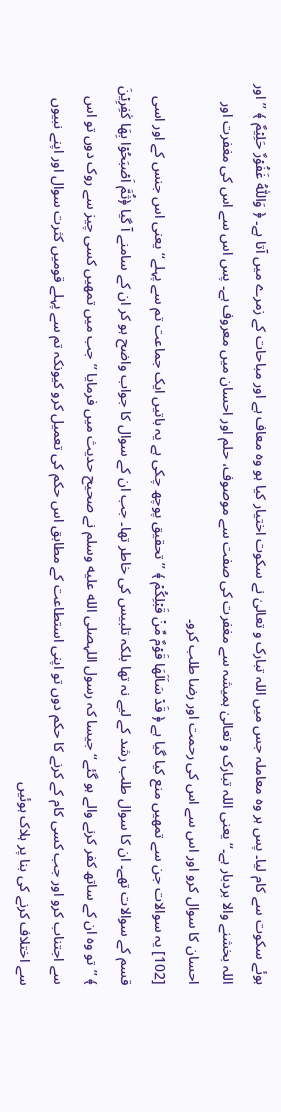ہوئے سکوت سے کام لیا۔ پس ہر وہ معاملہ جس میں اللہ تبارک و تعالیٰ نے سکوت اختیار کیا ہو وہ معاف ہے اور مباحات کے زمرے میں آتا ہے۔ ﴿ وَاللّٰهُ غَفُوۡرٌ حَلِيۡمٌ ﴾ ’’اور اللہ بخشنے والا بردبار ہے۔‘‘ یعنی اللہ تبارک و تعالیٰ ہمیشہ سے مغفرت کی صفت سے موصوف، حلم اور احسان میں معروف ہے۔ پس اس سے اس کی مغفرت اور احسان کا سوال کرو اور اس سے اس کی رحمت اور رضا طلب کرو۔
[102] یہ سوالات جن سے تمھیں منع کیا گیا ہے ﴿ قَدۡ سَاَلَهَا قَوۡمٌ مِّنۡ قَبۡلِكُمۡ ﴾ ’’تحقیق پوچھ چکی ہے یہ باتیں ایک جماعت تم سے پہلے‘‘ یعنی اس جنس کے اور اسی قسم کے سوالات تھے۔ ان کا سوال طلب رشد کے لیے نہ تھا بلکہ تلبیس کی خاطر تھا۔ جب ان کے سوال کا جواب واضح ہو کر ان کے سامنے آ گیا ﴿ثُمَّ اَصۡبَحُوۡا بِهَا كٰفِرِيۡنَ ﴾ ’’تو وہ ان کے ساتھ کفر کرنے والے ہو گئے‘‘ جیسا کہ رسول اللہصلى الله عليه وسلم نے صحیح حدیث میں فرمایا ’’جب میں تمھیں کسی چیز سے روک دوں تو اس سے اجتناب کرو اور جب کسی کام کے کرنے کا حکم دوں تو اپنی استطاعت کے مطابق اس حکم کی تعمیل کرو کیونکہ تم سے پہلے قومیں کثرت سوال اور اپنے نبیوں سے اختلاف کرنے کی بنا پر ہلاک ہوئیں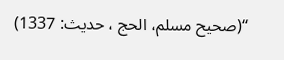‘‘(صحیح مسلم، الحج ، حدیث: 1337)